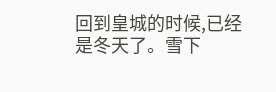回到皇城的时候,已经是冬天了。雪下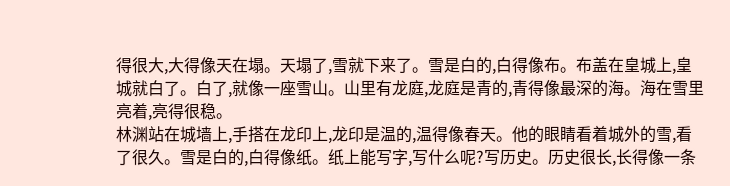得很大,大得像天在塌。天塌了,雪就下来了。雪是白的,白得像布。布盖在皇城上,皇城就白了。白了,就像一座雪山。山里有龙庭,龙庭是青的,青得像最深的海。海在雪里亮着,亮得很稳。
林渊站在城墙上,手搭在龙印上,龙印是温的,温得像春天。他的眼睛看着城外的雪,看了很久。雪是白的,白得像纸。纸上能写字,写什么呢?写历史。历史很长,长得像一条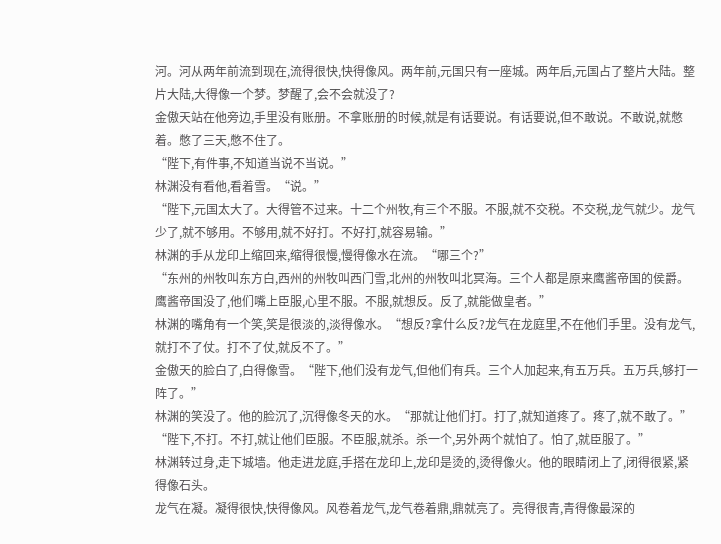河。河从两年前流到现在,流得很快,快得像风。两年前,元国只有一座城。两年后,元国占了整片大陆。整片大陆,大得像一个梦。梦醒了,会不会就没了?
金傲天站在他旁边,手里没有账册。不拿账册的时候,就是有话要说。有话要说,但不敢说。不敢说,就憋着。憋了三天,憋不住了。
“陛下,有件事,不知道当说不当说。”
林渊没有看他,看着雪。“说。”
“陛下,元国太大了。大得管不过来。十二个州牧,有三个不服。不服,就不交税。不交税,龙气就少。龙气少了,就不够用。不够用,就不好打。不好打,就容易输。”
林渊的手从龙印上缩回来,缩得很慢,慢得像水在流。“哪三个?”
“东州的州牧叫东方白,西州的州牧叫西门雪,北州的州牧叫北冥海。三个人都是原来鹰酱帝国的侯爵。鹰酱帝国没了,他们嘴上臣服,心里不服。不服,就想反。反了,就能做皇者。”
林渊的嘴角有一个笑,笑是很淡的,淡得像水。“想反?拿什么反?龙气在龙庭里,不在他们手里。没有龙气,就打不了仗。打不了仗,就反不了。”
金傲天的脸白了,白得像雪。“陛下,他们没有龙气,但他们有兵。三个人加起来,有五万兵。五万兵,够打一阵了。”
林渊的笑没了。他的脸沉了,沉得像冬天的水。“那就让他们打。打了,就知道疼了。疼了,就不敢了。”
“陛下,不打。不打,就让他们臣服。不臣服,就杀。杀一个,另外两个就怕了。怕了,就臣服了。”
林渊转过身,走下城墙。他走进龙庭,手搭在龙印上,龙印是烫的,烫得像火。他的眼睛闭上了,闭得很紧,紧得像石头。
龙气在凝。凝得很快,快得像风。风卷着龙气,龙气卷着鼎,鼎就亮了。亮得很青,青得像最深的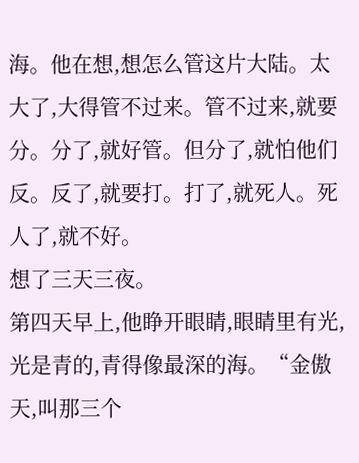海。他在想,想怎么管这片大陆。太大了,大得管不过来。管不过来,就要分。分了,就好管。但分了,就怕他们反。反了,就要打。打了,就死人。死人了,就不好。
想了三天三夜。
第四天早上,他睁开眼睛,眼睛里有光,光是青的,青得像最深的海。“金傲天,叫那三个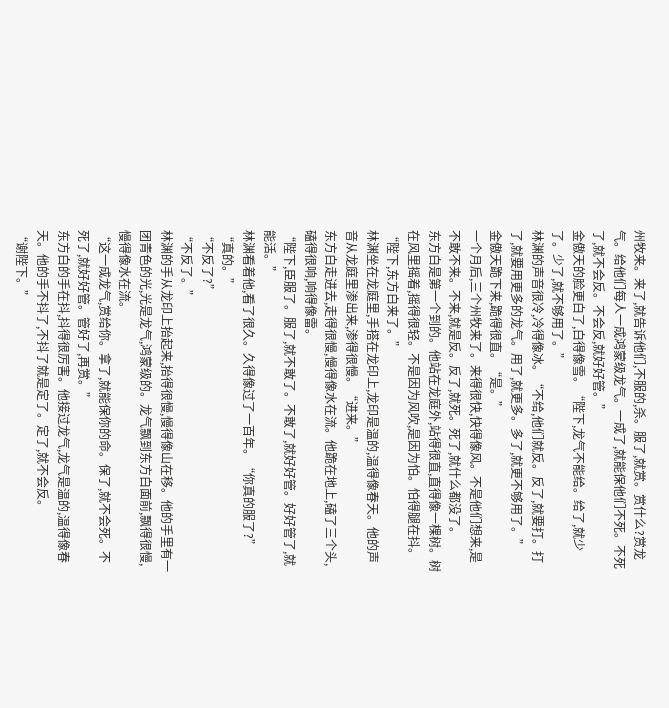州牧来。来了,就告诉他们,不服的,杀。服了,就赏。赏什么?赏龙气。给他们每人一成鸿蒙级龙气。一成了,就能保他们不死。不死了,就不会反。不会反,就好好管。”
金傲天的脸更白了,白得像雪。“陛下,龙气不能给。给了,就少了。少了,就不够用了。”
林渊的声音很冷,冷得像冰。“不给,他们就反。反了,就要打。打了,就要用更多的龙气。用了,就更多。多了,就更不够用了。”
金傲天跪下来,跪得很直。“是。”
一个月后,三个州牧来了。来得很快,快得像风。不是他们想来,是不敢不来。不来,就是反。反了,就死。死了,就什么都没了。
东方白是第一个到的。他站在龙庭外,站得很直,直得像一棵树。树在风里摇着,摇得很轻。不是因为风吹,是因为怕。怕得腿在抖。
“陛下,东方白来了。”
林渊坐在龙庭里,手搭在龙印上,龙印是温的,温得像春天。他的声音从龙庭里渗出来,渗得很慢。“进来。”
东方白走进去,走得很慢,慢得像水在流。他跪在地上,磕了三个头,磕得很响,响得像雷。
“陛下,臣服了。服了,就不敢了。不敢了,就好好管。好好管了,就能活。”
林渊看着他,看了很久。久得像过了一百年。“你真的服了?”
“真的。”
“不反了?”
“不反了。”
林渊的手从龙印上抬起来,抬得很慢,慢得像山在移。他的手里有一团青色的光,光是龙气,鸿蒙级的。龙气飘到东方白面前,飘得很慢,慢得像水在流。
“这一成龙气,赏给你。拿了,就能保你的命。保了,就不会死。不死了,就好好管。管好了,再赏。”
东方白的手在抖,抖得很厉害。他接过龙气,龙气是温的,温得像春天。他的手不抖了,不抖了就是定了。定了,就不会反。
“谢陛下。”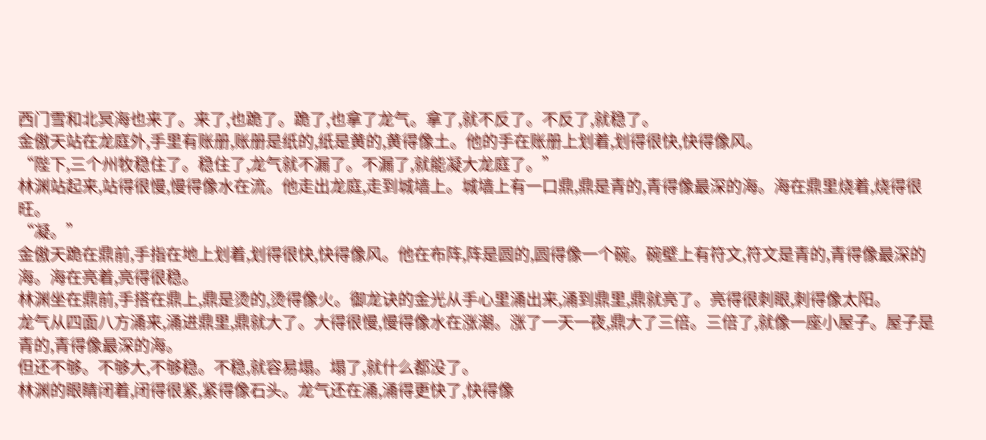西门雪和北冥海也来了。来了,也跪了。跪了,也拿了龙气。拿了,就不反了。不反了,就稳了。
金傲天站在龙庭外,手里有账册,账册是纸的,纸是黄的,黄得像土。他的手在账册上划着,划得很快,快得像风。
“陛下,三个州牧稳住了。稳住了,龙气就不漏了。不漏了,就能凝大龙庭了。”
林渊站起来,站得很慢,慢得像水在流。他走出龙庭,走到城墙上。城墙上有一口鼎,鼎是青的,青得像最深的海。海在鼎里烧着,烧得很旺。
“凝。”
金傲天跪在鼎前,手指在地上划着,划得很快,快得像风。他在布阵,阵是圆的,圆得像一个碗。碗壁上有符文,符文是青的,青得像最深的海。海在亮着,亮得很稳。
林渊坐在鼎前,手搭在鼎上,鼎是烫的,烫得像火。御龙诀的金光从手心里涌出来,涌到鼎里,鼎就亮了。亮得很刺眼,刺得像太阳。
龙气从四面八方涌来,涌进鼎里,鼎就大了。大得很慢,慢得像水在涨潮。涨了一天一夜,鼎大了三倍。三倍了,就像一座小屋子。屋子是青的,青得像最深的海。
但还不够。不够大,不够稳。不稳,就容易塌。塌了,就什么都没了。
林渊的眼睛闭着,闭得很紧,紧得像石头。龙气还在涌,涌得更快了,快得像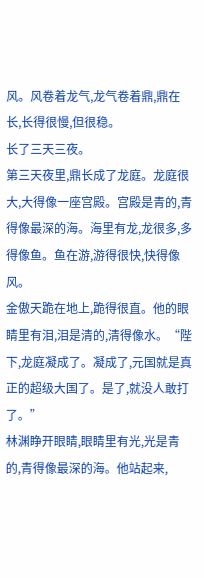风。风卷着龙气,龙气卷着鼎,鼎在长,长得很慢,但很稳。
长了三天三夜。
第三天夜里,鼎长成了龙庭。龙庭很大,大得像一座宫殿。宫殿是青的,青得像最深的海。海里有龙,龙很多,多得像鱼。鱼在游,游得很快,快得像风。
金傲天跪在地上,跪得很直。他的眼睛里有泪,泪是清的,清得像水。“陛下,龙庭凝成了。凝成了,元国就是真正的超级大国了。是了,就没人敢打了。”
林渊睁开眼睛,眼睛里有光,光是青的,青得像最深的海。他站起来,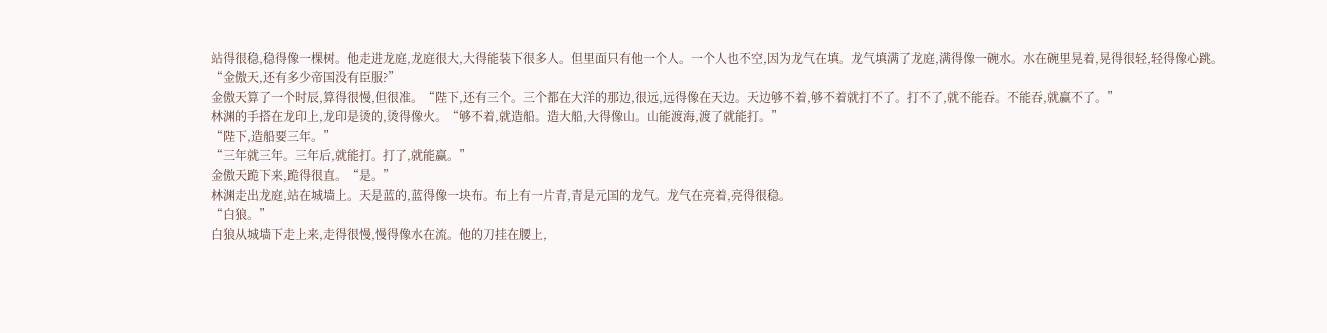站得很稳,稳得像一棵树。他走进龙庭,龙庭很大,大得能装下很多人。但里面只有他一个人。一个人也不空,因为龙气在填。龙气填满了龙庭,满得像一碗水。水在碗里晃着,晃得很轻,轻得像心跳。
“金傲天,还有多少帝国没有臣服?”
金傲天算了一个时辰,算得很慢,但很准。“陛下,还有三个。三个都在大洋的那边,很远,远得像在天边。天边够不着,够不着就打不了。打不了,就不能吞。不能吞,就赢不了。”
林渊的手搭在龙印上,龙印是烫的,烫得像火。“够不着,就造船。造大船,大得像山。山能渡海,渡了就能打。”
“陛下,造船要三年。”
“三年就三年。三年后,就能打。打了,就能赢。”
金傲天跪下来,跪得很直。“是。”
林渊走出龙庭,站在城墙上。天是蓝的,蓝得像一块布。布上有一片青,青是元国的龙气。龙气在亮着,亮得很稳。
“白狼。”
白狼从城墙下走上来,走得很慢,慢得像水在流。他的刀挂在腰上,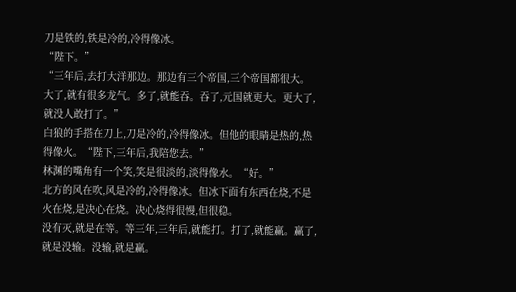刀是铁的,铁是冷的,冷得像冰。
“陛下。”
“三年后,去打大洋那边。那边有三个帝国,三个帝国都很大。大了,就有很多龙气。多了,就能吞。吞了,元国就更大。更大了,就没人敢打了。”
白狼的手搭在刀上,刀是冷的,冷得像冰。但他的眼睛是热的,热得像火。“陛下,三年后,我陪您去。”
林渊的嘴角有一个笑,笑是很淡的,淡得像水。“好。”
北方的风在吹,风是冷的,冷得像冰。但冰下面有东西在烧,不是火在烧,是决心在烧。决心烧得很慢,但很稳。
没有灭,就是在等。等三年,三年后,就能打。打了,就能赢。赢了,就是没输。没输,就是赢。